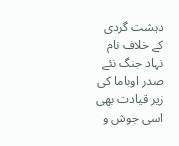دہشت گردی کے خلاف نام نہاد جنگ نئے صدر اوباما کی زیر قیادت بھی اسی جوش و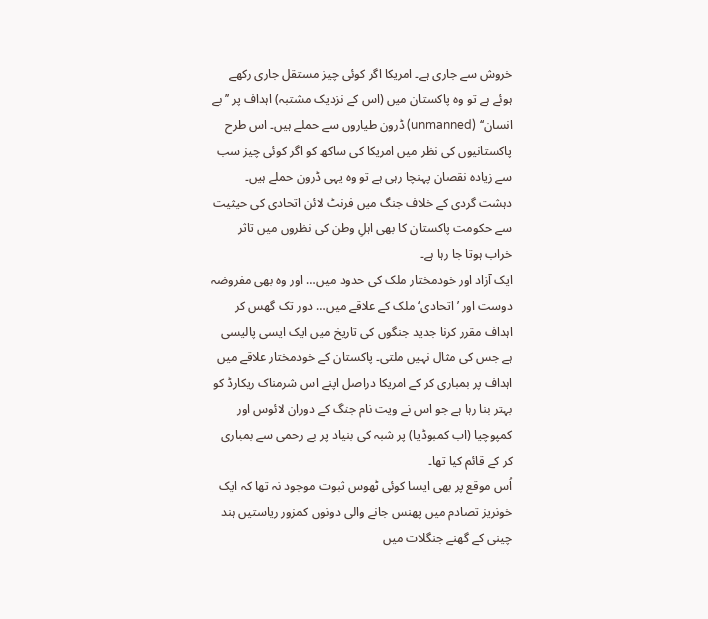خروش سے جاری ہے۔ امریکا اگر کوئی چیز مستقل جاری رکھے ہوئے ہے تو وہ پاکستان میں (اس کے نزدیک مشتبہ) اہداف پر ’’بے انسان‘‘ (unmanned) ڈرون طیاروں سے حملے ہیں۔ اس طرح پاکستانیوں کی نظر میں امریکا کی ساکھ کو اگر کوئی چیز سب سے زیادہ نقصان پہنچا رہی ہے تو وہ یہی ڈرون حملے ہیں۔ دہشت گردی کے خلاف جنگ میں فرنٹ لائن اتحادی کی حیثیت سے حکومت پاکستان کا بھی اہلِ وطن کی نظروں میں تاثر خراب ہوتا جا رہا ہے۔
ایک آزاد اور خودمختار ملک کی حدود میں… اور وہ بھی مفروضہ دوست اور ’اتحادی‘ ملک کے علاقے میں… دور تک گھس کر اہداف مقرر کرنا جدید جنگوں کی تاریخ میں ایک ایسی پالیسی ہے جس کی مثال نہیں ملتی۔ پاکستان کے خودمختار علاقے میں اہداف پر بمباری کر کے امریکا دراصل اپنے اس شرمناک ریکارڈ کو بہتر بنا رہا ہے جو اس نے ویت نام جنگ کے دوران لائوس اور کمپوچیا (اب کمبوڈیا) پر شبہ کی بنیاد پر بے رحمی سے بمباری کر کے قائم کیا تھا۔
اُس موقع پر بھی ایسا کوئی ٹھوس ثبوت موجود نہ تھا کہ ایک خونریز تصادم میں پھنس جانے والی دونوں کمزور ریاستیں ہند چینی کے گھنے جنگلات میں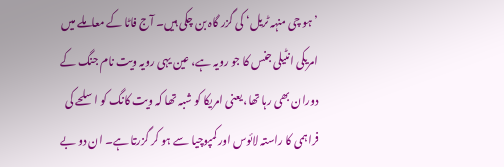’ہو چی منہہ ٹریل‘ کی گزر گاہ بن چکی ہیں۔ آج فاٹا کے معاملے میں امریکی انٹیلی جنس کا جو رویہ ہے، عین یہی رویہ ویت نام جنگ کے دوران بھی رہا تھا، یعنی امریکا کو شبہ تھا کہ ویت کانگ کو اسلحے کی فراہمی کا راستہ لائوس اور کمپوچیا سے ہو کر گزرتا ہے۔ ان دو بے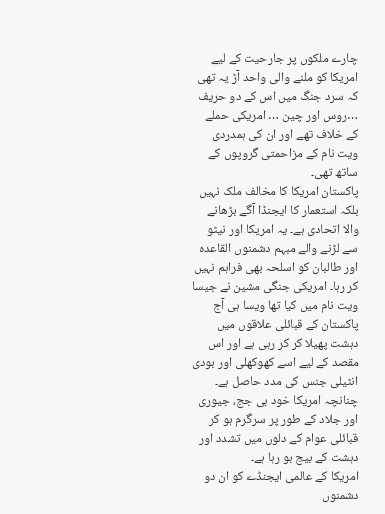چارے ملکوں پر جارحیت کے لیے امریکا کو ملنے والی واحد آڑ یہ تھی کہ سرد جنگ میں اس کے دو حریف …روس اور چین … امریکی حملے کے خلاف تھے اور ان کی ہمدردی ویت نام کے مزاحمتی گروپوں کے ساتھ تھی۔
پاکستان امریکا کا مخالف ملک نہیں بلکہ استعمار کا ایجنڈا آگے بڑھانے والا اتحادی ہے۔ یہ امریکا اور نیٹو سے لڑنے والے مبہم دشمنوں القاعدہ اور طالبان کو اسلحہ بھی فراہم نہیں کر رہا۔ امریکی جنگی مشین نے جیسا ویت نام میں کیا تھا ویسا ہی آج پاکستان کے قبائلی علاقوں میں دہشت پھیلا کر کر رہی ہے اور اس مقصد کے لیے اسے کھوکھلی اور بودی انٹیلی جنس کی مدد حاصل ہے۔ چنانچہ امریکا خود ہی جج، جیوری اور جلاد کے طور پر سرگرم ہو کر قبائلی عوام کے دلوں میں تشدد اور دہشت کے بیج بو رہا ہے۔
امریکا کے عالمی ایجنڈے کو ان دو دشمنوں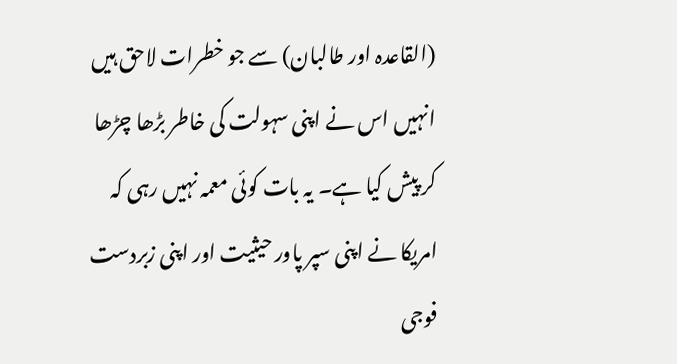(القاعدہ اور طالبان) سے جو خطرات لاحق ہیں انہیں اس نے اپنی سہولت کی خاطر بڑھا چڑھا کر پیش کیا ہے۔ یہ بات کوئی معمہ نہیں رہی کہ امریکا نے اپنی سپر پاور حیثیت اور اپنی زبردست فوجی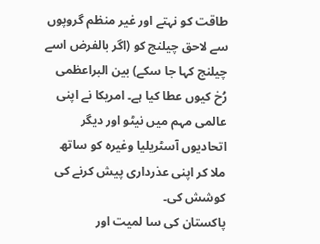طاقت کو نہتے اور غیر منظم گروپوں سے لاحق چیلنج کو (اگر بالفرض اسے چیلنج کہا جا سکے) بین البراعظمی رُخ کیوں عطا کیا ہے۔ امریکا نے اپنی عالمی مہم میں نیٹو اور دیگر اتحادیوں آسٹریلیا وغیرہ کو ساتھ ملا کر اپنی عذرداری پیش کرنے کی کوشش کی۔
پاکستان کی سا لمیت اور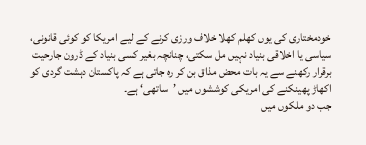خودمختاری کی یوں کھلم کھلا خلاف ورزی کرنے کے لیے امریکا کو کوئی قانونی، سیاسی یا اخلاقی بنیاد نہیں مل سکتی، چنانچہ بغیر کسی بنیاد کے ڈرون جارحیت برقرار رکھنے سے یہ بات محض مذاق بن کر رہ جاتی ہے کہ پاکستان دہشت گردی کو اکھاڑ پھینکنے کی امریکی کوششوں میں ’ساتھی‘ ہے۔
جب دو ملکوں میں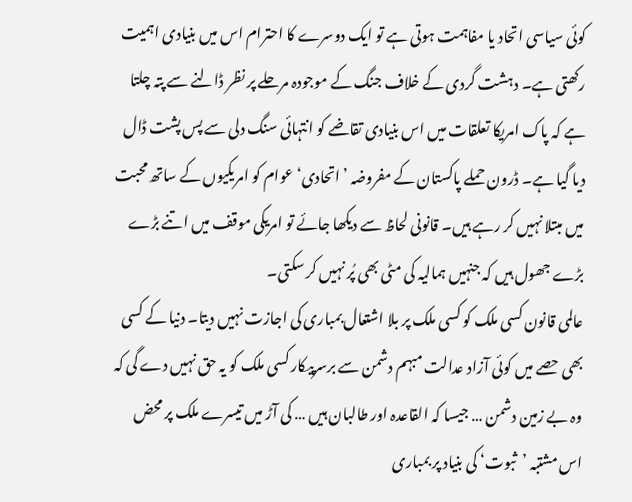کوئی سیاسی اتحاد یا مفاہمت ہوتی ہے تو ایک دوسرے کا احترام اس میں بنیادی اہمیت رکھتی ہے۔ دہشت گردی کے خلاف جنگ کے موجودہ مرحلے پر نظر ڈالنے سے پتہ چلتا ہے کہ پاک امریکا تعلقات میں اس بنیادی تقاضے کو انتہائی سنگ دلی سے پس پشت ڈال دیا گیا ہے۔ ڈرون حملے پاکستان کے مفروضہ ’اتحادی‘ عوام کو امریکیوں کے ساتھ محبت میں مبتلا نہیں کر رہے ہیں۔ قانونی لحاظ سے دیکھا جائے تو امریکی موقف میں اتنے بڑے بڑے جھول ہیں کہ جنہیں ہمالیہ کی مٹی بھی پُر نہیں کر سکتی۔
عالمی قانون کسی ملک کو کسی ملک پر بلا اشتعال بمباری کی اجازت نہیں دیتا۔ دنیا کے کسی بھی حصے میں کوئی آزاد عدالت مبہم دشمن سے برسرپیکار کسی ملک کو یہ حق نہیں دے گی کہ وہ بے زمین دشمن … جیسا کہ القاعدہ اور طالبان ہیں … کی آڑ میں تیسرے ملک پر محض اس مشتبہ ’ثبوت‘ کی بنیاد پر بمباری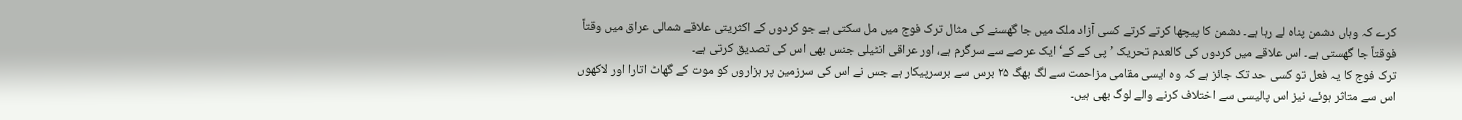کرے کہ وہاں دشمن پناہ لے رہا ہے۔ دشمن کا پیچھا کرتے کرتے کسی آزاد ملک میں جا گھسنے کی مثال ترک فوج میں مل سکتی ہے جو کردوں کے اکثریتی علاقے شمالی عراق میں وقتاً فوقتاً جا گھستی ہے۔ اس علاقے میں کردوں کی کالعدم تحریک ’پی کے کے‘ ایک عرصے سے سرگرم ہے، اور عراقی انٹیلی جنس بھی اس کی تصدیق کرتی ہے۔
ترک فوج کا یہ فعل تو کسی حد تک جائز ہے کہ وہ ایسی مقامی مزاحمت سے لگ بھگ ۲۵ برس سے برسرپیکار ہے جس نے اس کی سرزمین پر ہزاروں کو موت کے گھاٹ اتارا اور لاکھوں اس سے متاثر ہوئے، نیز اس پالیسی سے اختلاف کرنے والے لوگ بھی ہیں۔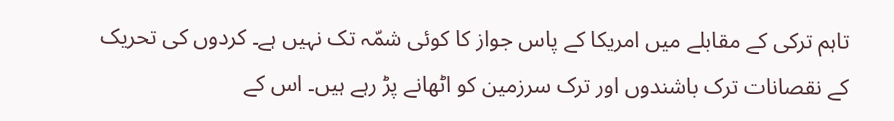تاہم ترکی کے مقابلے میں امریکا کے پاس جواز کا کوئی شمّہ تک نہیں ہے۔ کردوں کی تحریک کے نقصانات ترک باشندوں اور ترک سرزمین کو اٹھانے پڑ رہے ہیں۔ اس کے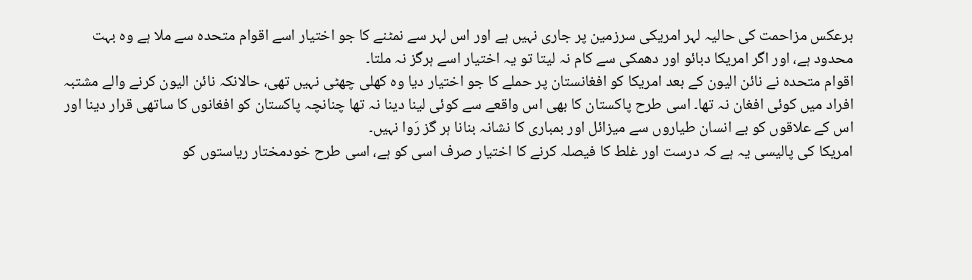برعکس مزاحمت کی حالیہ لہر امریکی سرزمین پر جاری نہیں ہے اور اس لہر سے نمٹنے کا جو اختیار اسے اقوام متحدہ سے ملا ہے وہ بہت محدود ہے، اور اگر امریکا دبائو اور دھمکی سے کام نہ لیتا تو یہ اختیار اسے ہرگز نہ ملتا۔
اقوام متحدہ نے نائن الیون کے بعد امریکا کو افغانستان پر حملے کا جو اختیار دیا وہ کھلی چھٹی نہیں تھی، حالانکہ نائن الیون کرنے والے مشتبہ افراد میں کوئی افغان نہ تھا۔ اسی طرح پاکستان کا بھی اس واقعے سے کوئی لینا دینا نہ تھا چنانچہ پاکستان کو افغانوں کا ساتھی قرار دینا اور اس کے علاقوں کو بے انسان طیاروں سے میزائل اور بمباری کا نشانہ بنانا ہر گز رَوا نہیں۔
امریکا کی پالیسی یہ ہے کہ درست اور غلط کا فیصلہ کرنے کا اختیار صرف اسی کو ہے، اسی طرح خودمختار ریاستوں کو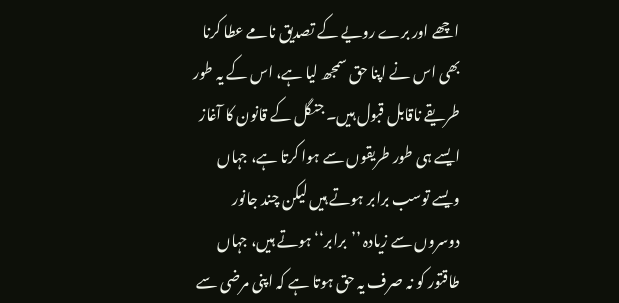اچھے اور برے رویے کے تصدیق نامے عطا کرنا بھی اس نے اپنا حق سمجھ لیا ہے، اس کے یہ طور طریقے ناقابل قبول ہیں۔ جنگل کے قانون کا آغاز ایسے ہی طور طریقوں سے ہوا کرتا ہے، جہاں ویسے توسب برابر ہوتے ہیں لیکن چند جانور دوسروں سے زیادہ ’’برابر‘‘ ہوتے ہیں، جہاں طاقتور کو نہ صرف یہ حق ہوتا ہے کہ اپنی مرضی سے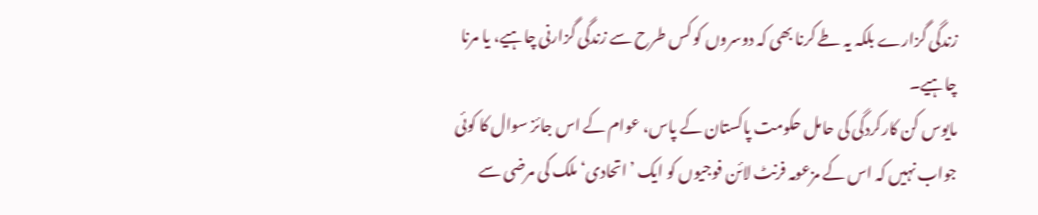زندگی گزارے بلکہ یہ طے کرنا بھی کہ دوسروں کو کس طرح سے زندگی گزارنی چاہیے، یا مرنا چاہیے۔
مایوس کن کارکردگی کی حامل حکومت پاکستان کے پاس، عوام کے اس جائز سوال کا کوئی جواب نہیں کہ اس کے مزعومہ فرنٹ لائن فوجیوں کو ایک ’اتحادی‘ ملک کی مرضی سے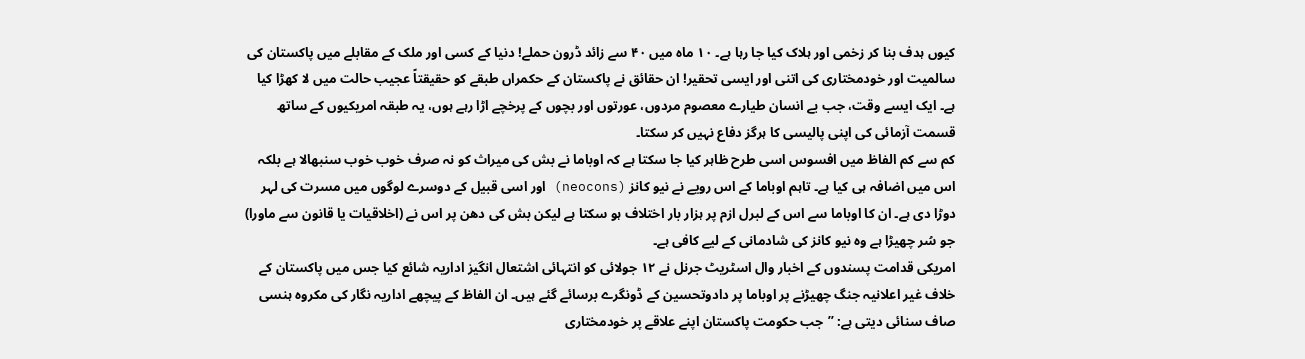کیوں ہدف بنا کر زخمی اور ہلاک کیا جا رہا ہے۔ ۱۰ ماہ میں ۴۰ سے زائد ڈرون حملے! دنیا کے کسی اور ملک کے مقابلے میں پاکستان کی سالمیت اور خودمختاری کی اتنی اور ایسی تحقیر! ان حقائق نے پاکستان کے حکمراں طبقے کو حقیقتاً عجیب حالت میں لا کھڑا کیا ہے۔ ایک ایسے وقت، جب بے انسان طیارے معصوم مردوں، عورتوں اور بچوں کے پرخچے اڑا رہے ہوں، یہ طبقہ امریکیوں کے ساتھ قسمت آزمائی کی اپنی پالیسی کا ہرگز دفاع نہیں کر سکتا۔
کم سے کم الفاظ میں افسوس اسی طرح ظاہر کیا جا سکتا ہے کہ اوباما نے بش کی میراث کو نہ صرف خوب خوب سنبھالا ہے بلکہ اس میں اضافہ ہی کیا ہے۔ تاہم اوباما کے اس رویے نے نیو کانز (neocons) اور اسی قبیل کے دوسرے لوگوں میں مسرت کی لہر دوڑا دی ہے۔ ان کا اوباما سے اس کے لبرل ازم پر ہزار بار اختلاف ہو سکتا ہے لیکن بش کی دھن پر اس نے (اخلاقیات یا قانون سے ماورا) جو سُر چھیڑا ہے وہ نیو کانز کی شادمانی کے لیے کافی ہے۔
امریکی قدامت پسندوں کے اخبار وال اسٹریٹ جرنل نے ۱۲ جولائی کو انتہائی اشتعال انگیز اداریہ شائع کیا جس میں پاکستان کے خلاف غیر اعلانیہ جنگ چھیڑنے پر اوباما پر دادوتحسین کے ڈونگرے برسائے گئے ہیں۔ ان الفاظ کے پیچھے اداریہ نگار کی مکروہ ہنسی صاف سنائی دیتی ہے: ’’جب حکومت پاکستان اپنے علاقے پر خودمختاری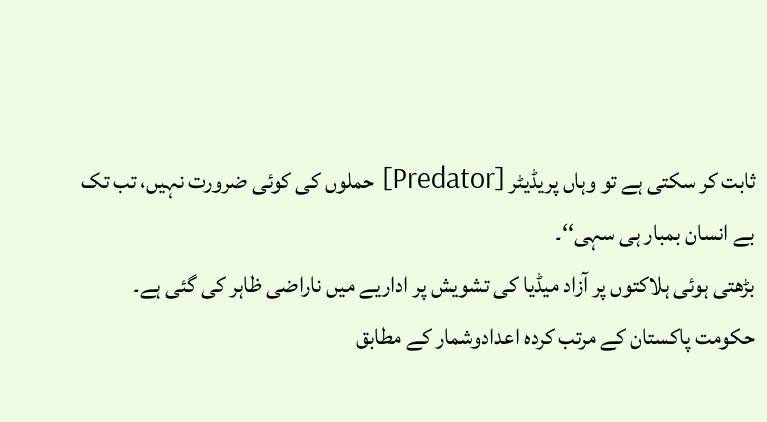ثابت کر سکتی ہے تو وہاں پریڈیٹر [Predator] حملوں کی کوئی ضرورت نہیں، تب تک بے انسان بمبار ہی سہی‘‘۔
بڑھتی ہوئی ہلاکتوں پر آزاد میڈیا کی تشویش پر اداریے میں ناراضی ظاہر کی گئی ہے۔ حکومت پاکستان کے مرتب کردہ اعدادوشمار کے مطابق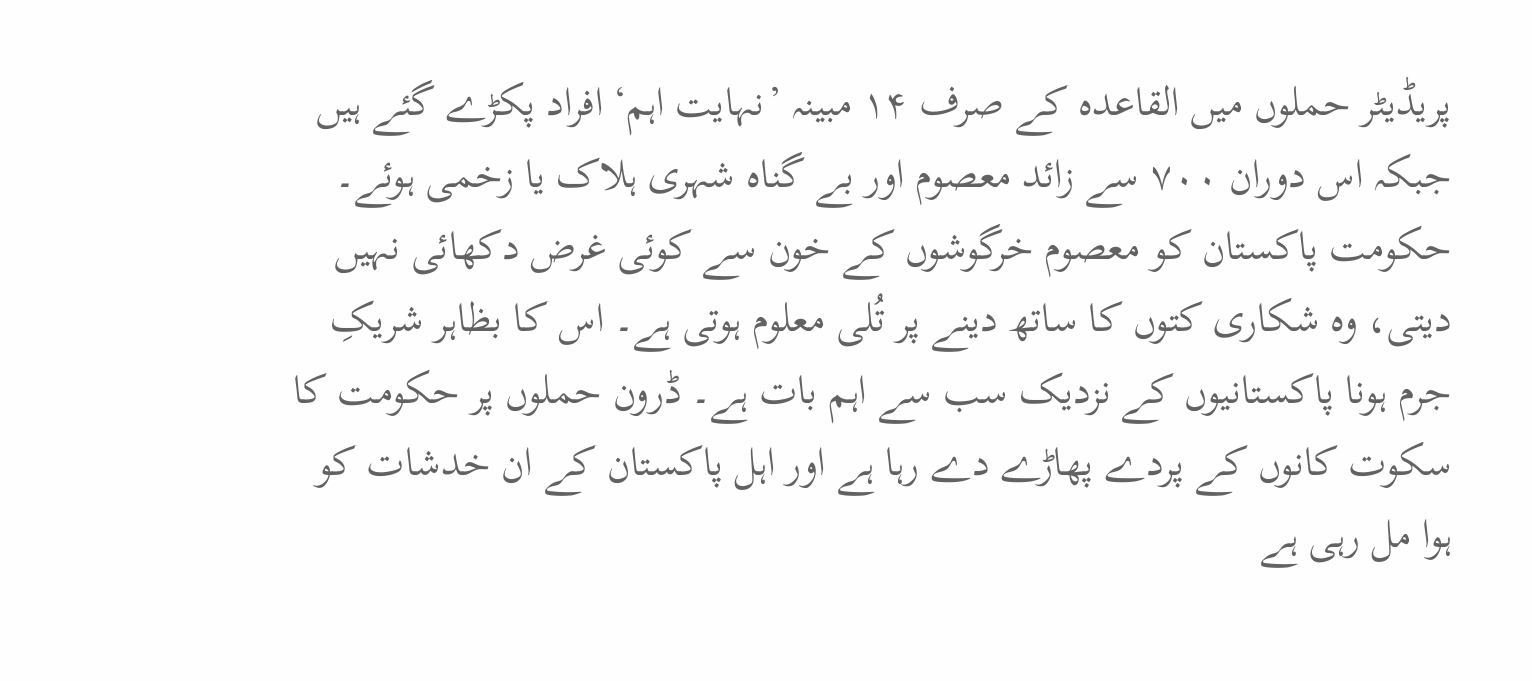پریڈیٹر حملوں میں القاعدہ کے صرف ۱۴ مبینہ ’نہایت اہم‘ افراد پکڑے گئے ہیں جبکہ اس دوران ۷۰۰ سے زائد معصوم اور بے گناہ شہری ہلاک یا زخمی ہوئے۔
حکومت پاکستان کو معصوم خرگوشوں کے خون سے کوئی غرض دکھائی نہیں دیتی، وہ شکاری کتوں کا ساتھ دینے پر تُلی معلوم ہوتی ہے۔ اس کا بظاہر شریکِ جرم ہونا پاکستانیوں کے نزدیک سب سے اہم بات ہے۔ ڈرون حملوں پر حکومت کا سکوت کانوں کے پردے پھاڑے دے رہا ہے اور اہل پاکستان کے ان خدشات کو ہوا مل رہی ہے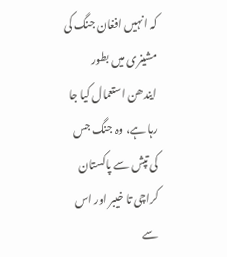کہ انہیں افغان جنگ کی مشینری میں بطور ایندھن استعمال کیا جا رہا ہے، وہ جنگ جس کی تپش سے پاکستان کراچی تا خیبر اور اس سے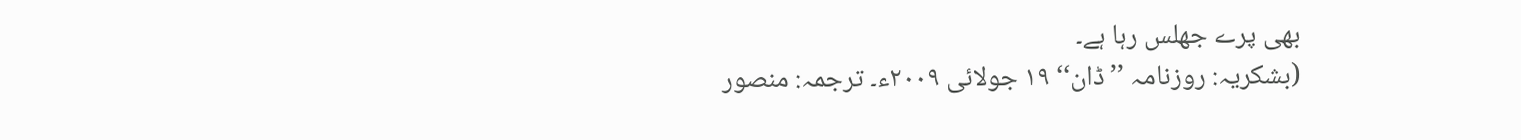بھی پرے جھلس رہا ہے۔
(بشکریہ: روزنامہ ’’ڈان‘‘ ۱۹ جولائی ۲۰۰۹ء۔ ترجمہ: منصور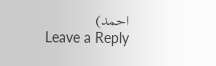احمد)
Leave a Reply